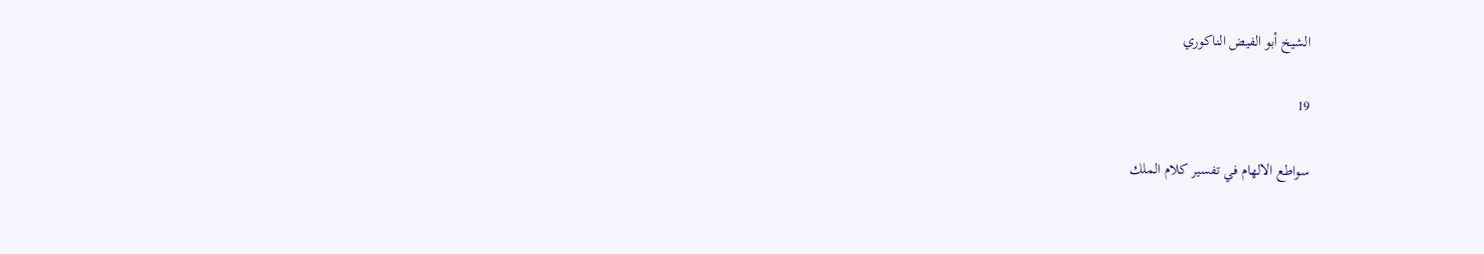الشيخ أبو الفيض الناكوري

19

سواطع الالهام في تفسير كلام الملك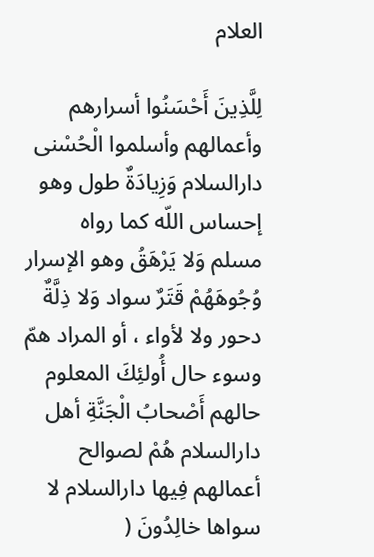العلام

لِلَّذِينَ أَحْسَنُوا أسرارهم وأعمالهم وأسلموا الْحُسْنى دارالسلام وَزِيادَةٌ طول وهو إحساس اللّه كما رواه مسلم وَلا يَرْهَقُ وهو الإسرار وُجُوهَهُمْ قَتَرٌ سواد وَلا ذِلَّةٌ دحور ولا لأواء ، أو المراد همّ وسوء حال أُولئِكَ المعلوم حالهم أَصْحابُ الْجَنَّةِ أهل دارالسلام هُمْ لصوالح أعمالهم فِيها دارالسلام لا سواها خالِدُونَ (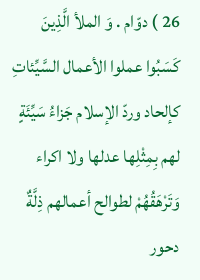26 ) دوّام . وَ الملأ الَّذِينَ كَسَبُوا عملوا الأعمال السَّيِّئاتِ كإلحاد وردّ الإسلام جَزاءُ سَيِّئَةٍ لهم بِمِثْلِها عدلها ولا اكراء وَتَرْهَقُهُمْ لطوالح أعمالهم ذِلَّةٌ دحور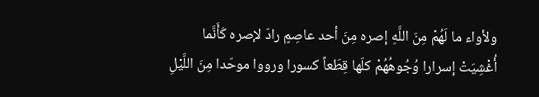ولأواء ما لَهُمْ مِنَ اللَّهِ إصره مِنَ أحد عاصِمٍ رادّ لإصره كَأَنَّما أُغْشِيَتْ إسرارا وُجُوهُهُمْ كلّها قِطَعاً كسورا ورووا موحّدا مِنَ اللَّيْلِ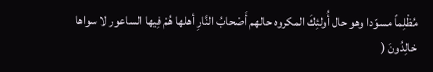مُظْلِماً مسوّدا وهو حال أُولئِكَ المكروه حالهم أَصْحابُ النَّارِ أهلها هُمْ فِيها الساعور لا سواها خالِدُونَ (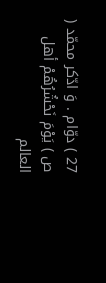27 ) دوّام . وَ ادّكر محمّد ( ص ) يَوْمَ نَحْشُرُهُمْ أهل العالم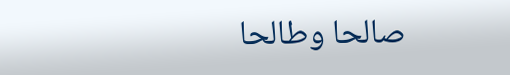صالحا وطالحا